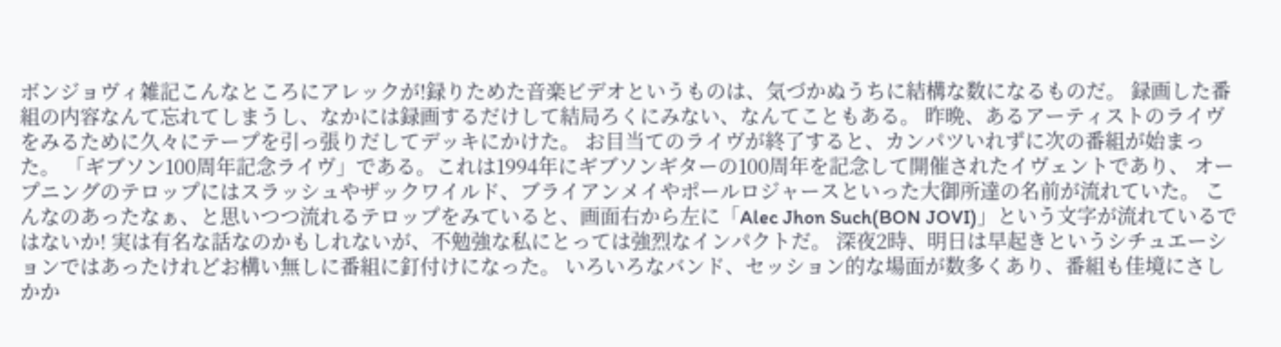ボンジョヴィ雑記こんなところにアレックが!録りためた音楽ビデオというものは、気づかぬうちに結構な数になるものだ。 録画した番組の内容なんて忘れてしまうし、なかには録画するだけして結局ろくにみない、なんてこともある。 昨晩、あるアーティストのライヴをみるために久々にテープを引っ張りだしてデッキにかけた。 お目当てのライヴが終了すると、カンパツいれずに次の番組が始まった。 「ギブソン100周年記念ライヴ」である。これは1994年にギブソンギターの100周年を記念して開催されたイヴェントであり、 オープニングのテロップにはスラッシュやザックワイルド、ブライアンメイやポールロジャースといった大御所達の名前が流れていた。 こんなのあったなぁ、と思いつつ流れるテロップをみていると、画面右から左に「Alec Jhon Such(BON JOVI)」という文字が流れているではないか! 実は有名な話なのかもしれないが、不勉強な私にとっては強烈なインパクトだ。 深夜2時、明日は早起きというシチュエーションではあったけれどお構い無しに番組に釘付けになった。 いろいろなバンド、セッション的な場面が数多くあり、番組も佳境にさしかか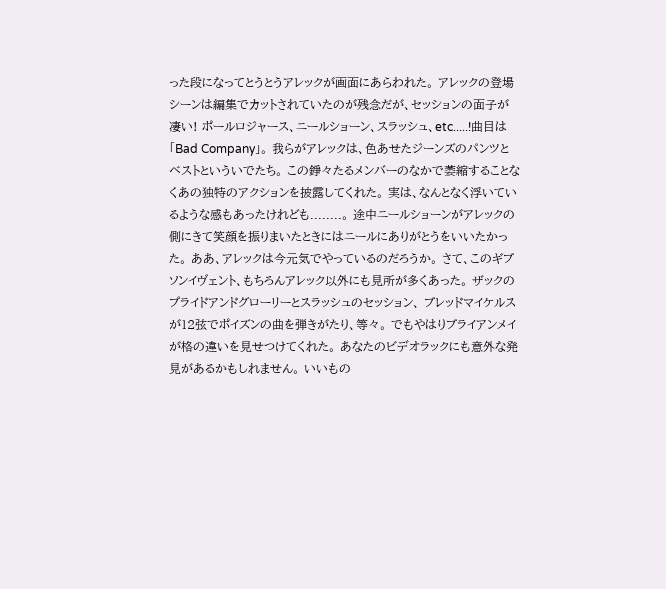った段になってとうとうアレックが画面にあらわれた。 アレックの登場シーンは編集でカットされていたのが残念だが、セッションの面子が凄い! ポールロジャース、ニールショーン、スラッシュ、etc.....!曲目は「Bad Company」。 我らがアレックは、色あせたジーンズのパンツとベストといういでたち。 この錚々たるメンバーのなかで萎縮することなくあの独特のアクションを披露してくれた。 実は、なんとなく浮いているような感もあったけれども........。 途中ニールショーンがアレックの側にきて笑顔を振りまいたときにはニールにありがとうをいいたかった。 ああ、アレックは今元気でやっているのだろうか。 さて、このギブソンイヴェント、もちろんアレック以外にも見所が多くあった。 ザックのプライドアンドグローリーとスラッシュのセッション、 ブレッドマイケルスが12弦でポイズンの曲を弾きがたり、等々。 でもやはりブライアンメイが格の違いを見せつけてくれた。 あなたのビデオラックにも意外な発見があるかもしれません。 いいもの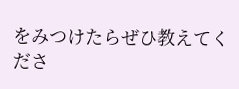をみつけたらぜひ教えてくださ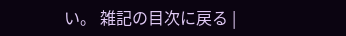い。 雑記の目次に戻る |